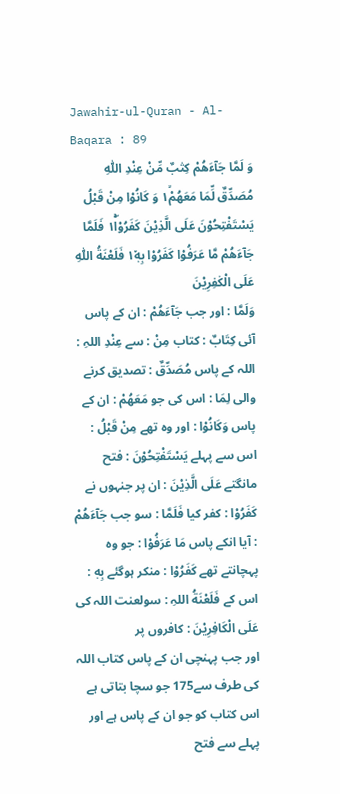Jawahir-ul-Quran - Al-Baqara : 89
وَ لَمَّا جَآءَهُمْ كِتٰبٌ مِّنْ عِنْدِ اللّٰهِ مُصَدِّقٌ لِّمَا مَعَهُمْ١ۙ وَ كَانُوْا مِنْ قَبْلُ یَسْتَفْتِحُوْنَ عَلَى الَّذِیْنَ كَفَرُوْا١ۖۚ فَلَمَّا جَآءَهُمْ مَّا عَرَفُوْا كَفَرُوْا بِهٖ١٘ فَلَعْنَةُ اللّٰهِ عَلَى الْكٰفِرِیْنَ
وَلَمَّا : اور جب جَآءَهُمْ : ان کے پاس آئی كِتَابٌ : کتاب مِنْ : سے عِنْدِ اللہِ : اللہ کے پاس مُصَدِّقٌ : تصدیق کرنے والی لِمَا : اس کی جو مَعَهُمْ : ان کے پاس وَکَانُوْا : اور وہ تھے مِنْ قَبْلُ : اس سے پہلے يَسْتَفْتِحُوْنَ : فتح مانگتے عَلَى الَّذِیْنَ : ان پر جنہوں نے کَفَرُوْا : کفر کیا فَلَمَّا : سو جب جَآءَهُمْ : آیا انکے پاس مَا عَرَفُوْا : جو وہ پہچانتے تھے کَفَرُوْا : منکر ہوگئے بِهٖ : اس کے فَلَعْنَةُ اللہِ : سولعنت اللہ کی عَلَى الْکَافِرِیْنَ : کافروں پر
اور جب پہنچی ان کے پاس کتاب اللہ کی طرف سے175 جو سچا بتاتی ہے اس کتاب کو جو ان کے پاس ہے اور پہلے سے فتح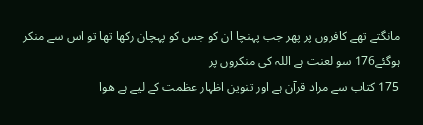مانگتے تھے کافروں پر پھر جب پہنچا ان کو جس کو پہچان رکھا تھا تو اس سے منکر ہوگئے176 سو لعنت ہے اللہ کی منکروں پر
175 کتاب سے مراد قرآن ہے اور تنوین اظہار عظمت کے لیے ہے ھوا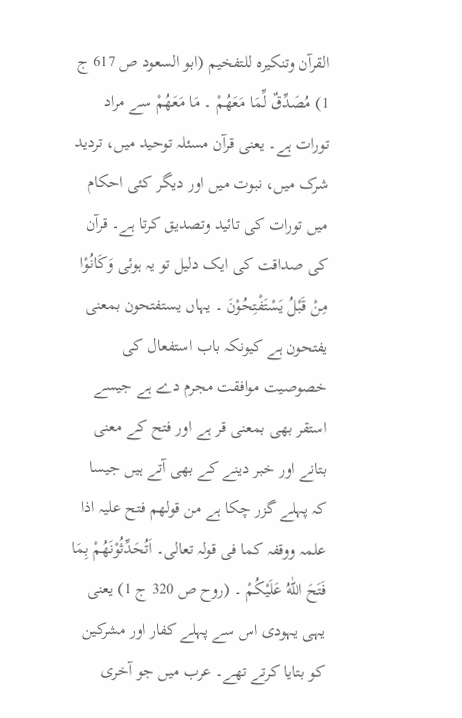القرآن وتنکیرہ للتفخیم (ابو السعود ص 617 ج 1) مُصَدِّقٌ لِّمَا مَعَھُمْ ۔ مَا مَعَھُمْ سے مراد تورات ہے۔ یعنی قرآن مسئلہ توحید میں، تردید شرک میں، نبوت میں اور دیگر کئی احکام میں تورات کی تائید وتصدیق کرتا ہے۔ قرآن کی صداقت کی ایک دلیل تو یہ ہوئی وَكَانُوْا مِنْ قَبْلُ يَسْتَفْتِحُوْنَ ۔ یہاں یستفتحون بمعنی یفتحون ہے کیونکہ باب استفعال کی خصوصیت موافقت مجرم دے ہے جیسے استقر بھی بمعنی قر ہے اور فتح کے معنی بتانے اور خبر دینے کے بھی آتے ہیں جیسا کہ پہلے گزر چکا ہے من قولھم فتح علیہ اذا علمہ ووقفہ کما فی قولہ تعالی۔ اَتُحَدِّثُوْنَھُمْ بِمَا فَتَحَ اللّٰهُ عَلَيْكُمْ ۔ (روح ص 320 ج 1) یعنی یہی یہودی اس سے پہلے کفار اور مشرکین کو بتایا کرتے تھے۔ عرب میں جو آخری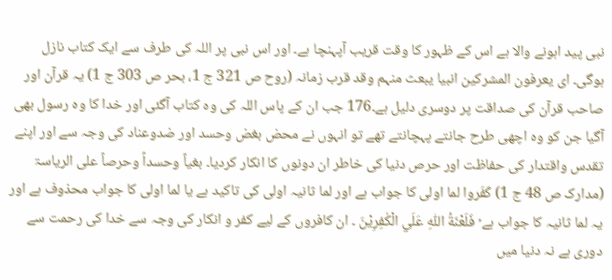نبی پید اہونے والا ہے اس کے ظہور کا وقت قریب آپہنچا ہے۔ اور اس نبی پر اللہ کی طرف سے ایک کتاب نازل ہوگی۔ ای یعرفون المشرکین انبیا یبعث منہم وقد قرب زمانہ (روح ص 321 ج 1، بحر ص 303 ج 1) یہ قرآن اور صاحب قرآن کی صداقت پر دوسری دلیل ہے۔176 جب ان کے پاس اللہ کی وہ کتاب آگئی اور خدا کا وہ رسول بھی آگیا جن کو وہ اچھی طرح جانتے پہچانتے تھے تو انہوں نے محض بغض وحسد اور ضدوعناد کی وجہ سے اور اپنے تقدس واقتدار کی حفاظت اور حرص دنیا کی خاطر ان دونوں کا انکار کردیا۔ بغیاً وحسداً وحرصاً علی الریاسۃ (مدارک ص 48 ج 1) کَفَروا لما اولی کا جواب ہے اور لما ثانیہ اولی کی تاکید ہے یا لما اولی کا جواب محذوف ہے اور یہ لما ثانیہ کا جواب ہے ۡ فَلَعْنَةُ اللّٰهِ عَلَي الْكٰفِرِيْنَ ۔ ان کافروں کے لیے کفر و انکار کی وجہ سے خدا کی رحمت سے دوری ہے نہ دنیا میں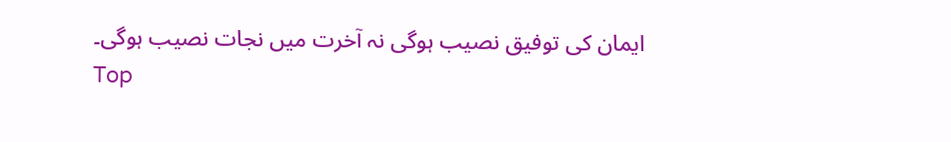ایمان کی توفیق نصیب ہوگی نہ آخرت میں نجات نصیب ہوگی۔
Top